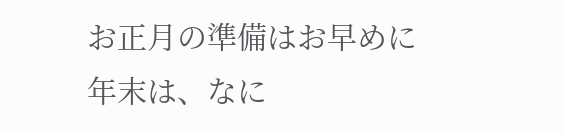お正月の準備はお早めに
年末は、なに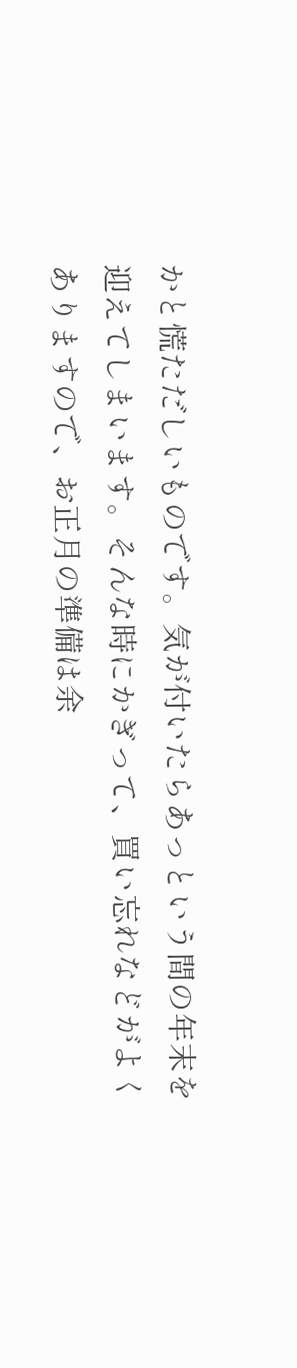かと慌ただしいものです。気が付いたらあっという間の年末を迎えてしまいます。そんな時にかぎって、買い忘れなどがよくありますので、お正月の準備は余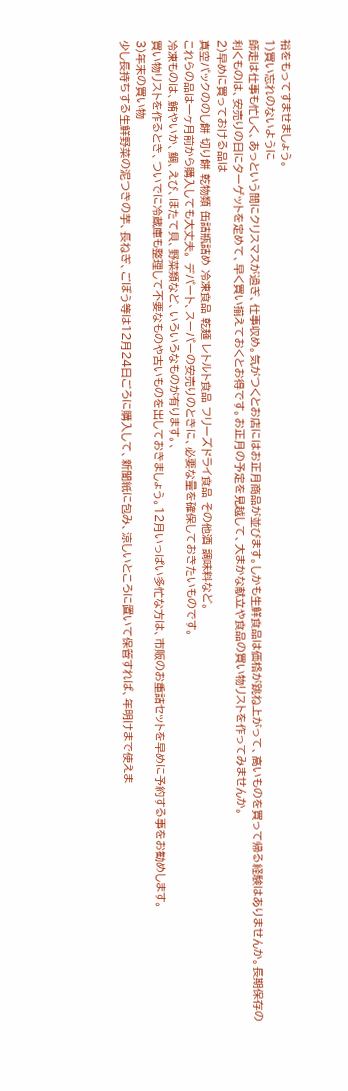裕をもってすませましょう。
1)買い忘れのないように
師走は仕事も忙しく、あっという間にクリスマスが過ぎ、仕事収め。気がつくとお店にはお正月商品が並びます。しかも生鮮食品は価格が跳ね上がって、高いものを買って帰る経験はありませんか。長期保存の利くものは、安売りの日にターゲットを定めて、早く買い揃えておくとお得です。お正月の予定を見越して、大まかな献立や食品の買い物リストを作ってみませんか。
2)早めに買っておける品は
真空パックののし餅 切り餅 乾物類 缶詰瓶詰め 冷凍食品 乾麺 レトルト食品 フリーズドライ食品 その他酒 調味料など。
これらの品は一ヶ月前から購入しても大丈夫。 デパート、スーパーの安売りのときに、必要な量を確保しておきたいものです。
冷凍ものは、鮪やいか、鯛、えび、ほたて貝、野菜類など、いろいろなものが有ります。、
買い物リストを作るとき、ついでに冷蔵庫も整理して不要なものや古いものを出しておきましょう。12月いっぱい多忙な方は、市販のお重詰セットを早めに予約する事をお勧めします。
3)年末の買い物
少し長持ちする生鮮野菜の泥つきの芋、長ねぎ、ごぼう等は12月24日ごろに購入して、新聞紙に包み、涼しいところに置いて保管すれば、年明けまで使えま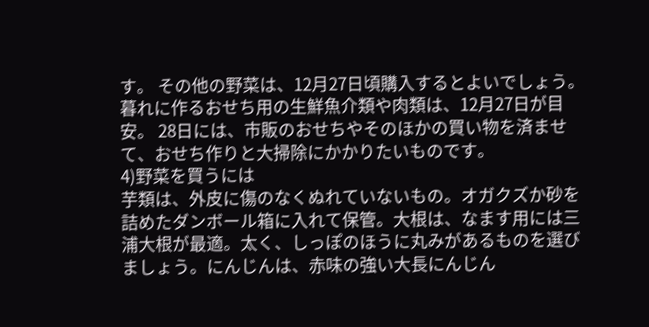す。 その他の野菜は、12月27日頃購入するとよいでしょう。
暮れに作るおせち用の生鮮魚介類や肉類は、12月27日が目安。 28日には、市販のおせちやそのほかの買い物を済ませて、おせち作りと大掃除にかかりたいものです。
4)野菜を買うには
芋類は、外皮に傷のなくぬれていないもの。オガクズか砂を詰めたダンボール箱に入れて保管。大根は、なます用には三浦大根が最適。太く、しっぽのほうに丸みがあるものを選びましょう。にんじんは、赤味の強い大長にんじん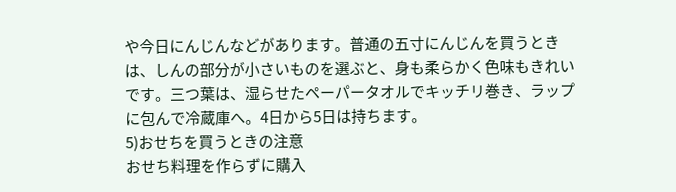や今日にんじんなどがあります。普通の五寸にんじんを買うときは、しんの部分が小さいものを選ぶと、身も柔らかく色味もきれいです。三つ葉は、湿らせたペーパータオルでキッチリ巻き、ラップに包んで冷蔵庫へ。4日から5日は持ちます。
5)おせちを買うときの注意
おせち料理を作らずに購入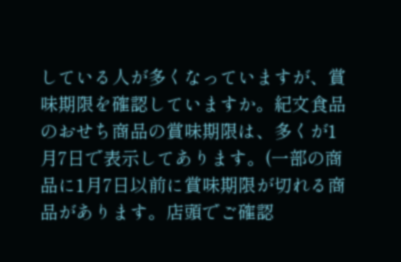している人が多くなっていますが、賞味期限を確認していますか。紀文食品のおせち商品の賞味期限は、多くが1月7日で表示してあります。(一部の商品に1月7日以前に賞味期限が切れる商品があります。店頭でご確認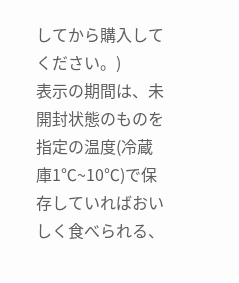してから購入してください。)
表示の期間は、未開封状態のものを指定の温度(冷蔵庫1℃~10℃)で保存していればおいしく食べられる、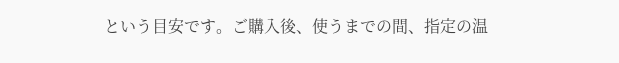という目安です。ご購入後、使うまでの間、指定の温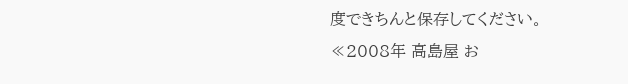度できちんと保存してください。
≪2008年 高島屋 お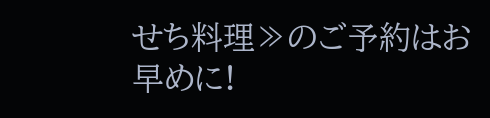せち料理≫のご予約はお早めに!